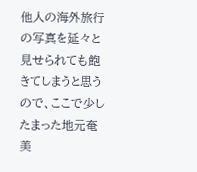他人の海外旅行の写真を延々と見せられても飽きてしまうと思うので、ここで少したまった地元奄美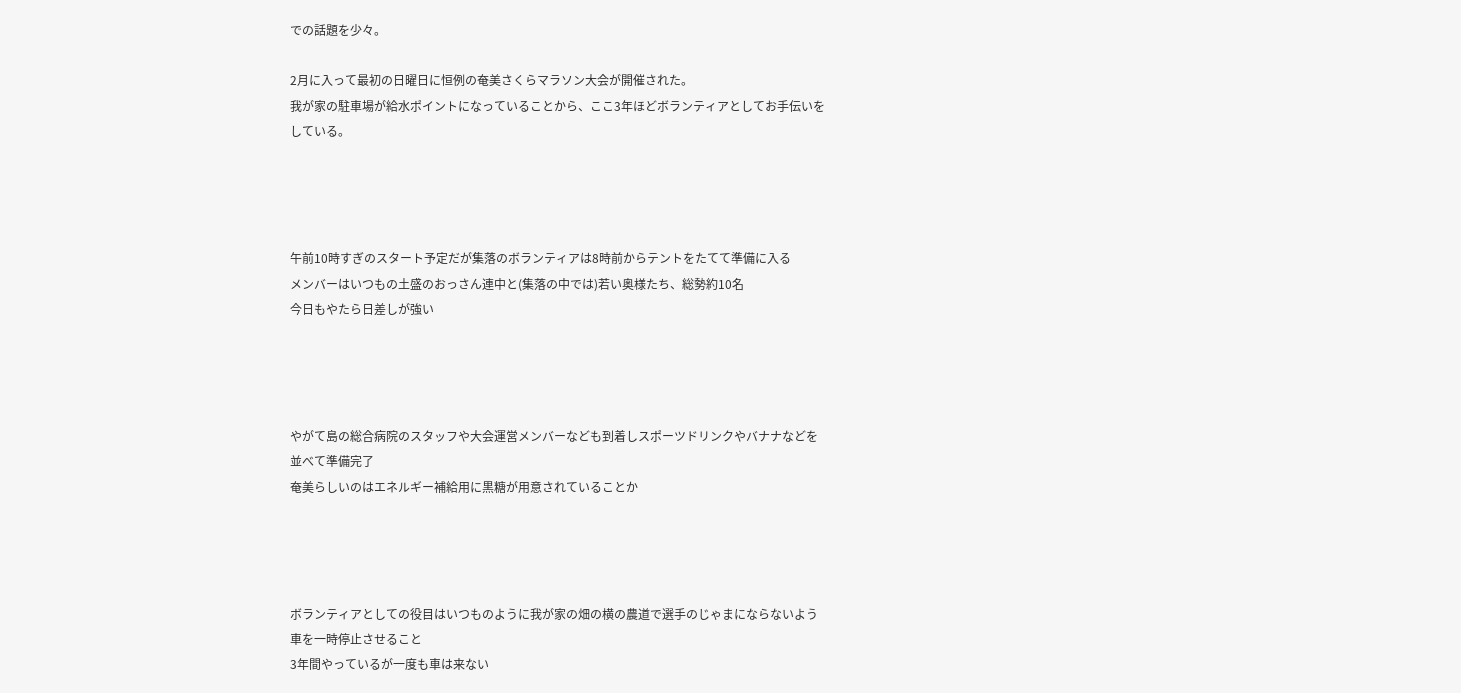での話題を少々。

2月に入って最初の日曜日に恒例の奄美さくらマラソン大会が開催された。
我が家の駐車場が給水ポイントになっていることから、ここ3年ほどボランティアとしてお手伝いを
している。




午前10時すぎのスタート予定だが集落のボランティアは8時前からテントをたてて準備に入る
メンバーはいつもの土盛のおっさん連中と(集落の中では)若い奥様たち、総勢約10名
今日もやたら日差しが強い




やがて島の総合病院のスタッフや大会運営メンバーなども到着しスポーツドリンクやバナナなどを
並べて準備完了
奄美らしいのはエネルギー補給用に黒糖が用意されていることか




ボランティアとしての役目はいつものように我が家の畑の横の農道で選手のじゃまにならないよう
車を一時停止させること
3年間やっているが一度も車は来ない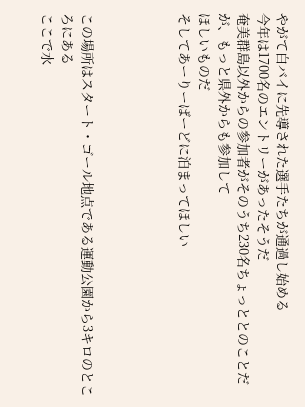やがて白バイに先導された選手たちが通過し始める
今年は1700名のエントリーがあったそうだ
奄美群島以外からの参加者がそのうち230名ちょっととのことだが、もっと県外からも参加して
ほしいものだ
そしてあーりーばーどに泊まってほしい




この場所はスタート・ゴール地点である運動公園から3キロのところにある
ここで水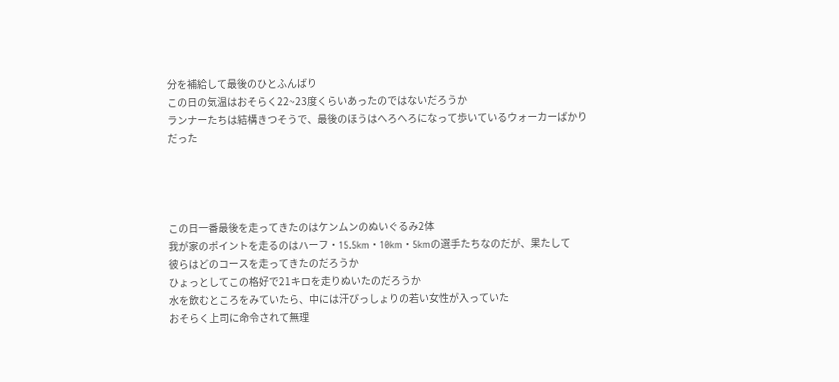分を補給して最後のひとふんばり
この日の気温はおそらく22~23度くらいあったのではないだろうか
ランナーたちは結構きつそうで、最後のほうはへろへろになって歩いているウォーカーばかりだった




この日一番最後を走ってきたのはケンムンのぬいぐるみ2体
我が家のポイントを走るのはハーフ・15.5km・10km・5kmの選手たちなのだが、果たして
彼らはどのコースを走ってきたのだろうか
ひょっとしてこの格好で21キロを走りぬいたのだろうか
水を飲むところをみていたら、中には汗びっしょりの若い女性が入っていた
おそらく上司に命令されて無理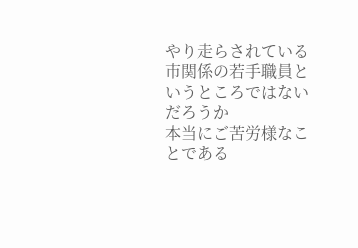やり走らされている市関係の若手職員というところではないだろうか
本当にご苦労様なことである